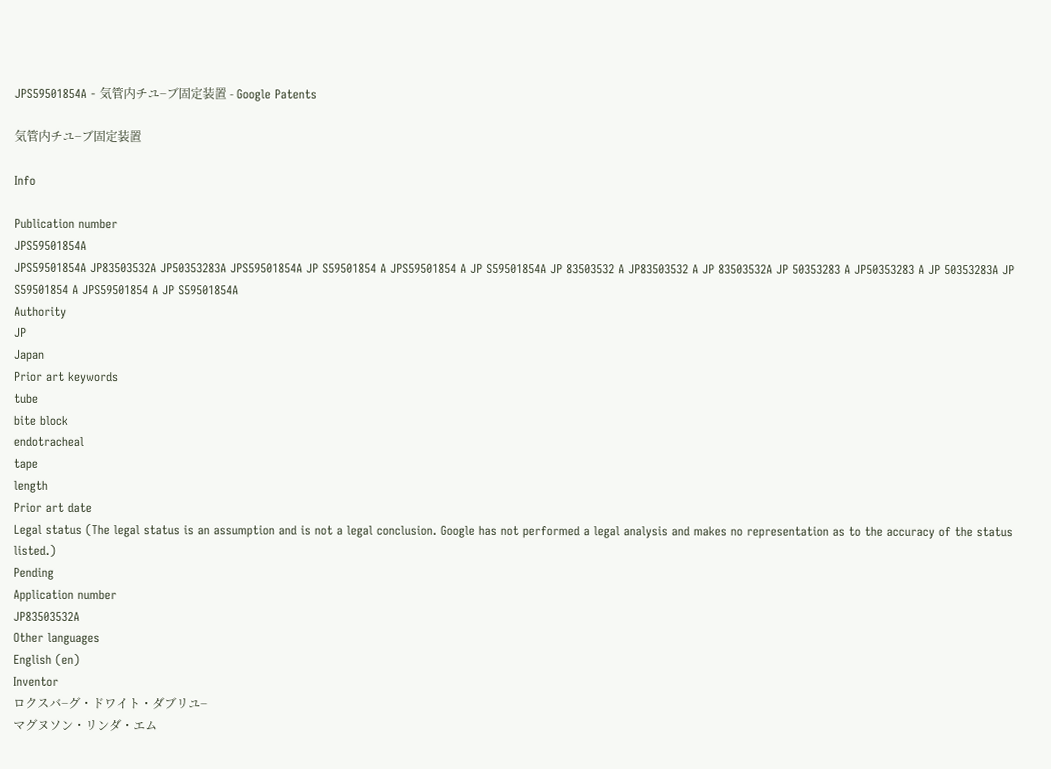JPS59501854A - 気管内チユ−ブ固定装置 - Google Patents

気管内チユ−ブ固定装置

Info

Publication number
JPS59501854A
JPS59501854A JP83503532A JP50353283A JPS59501854A JP S59501854 A JPS59501854 A JP S59501854A JP 83503532 A JP83503532 A JP 83503532A JP 50353283 A JP50353283 A JP 50353283A JP S59501854 A JPS59501854 A JP S59501854A
Authority
JP
Japan
Prior art keywords
tube
bite block
endotracheal
tape
length
Prior art date
Legal status (The legal status is an assumption and is not a legal conclusion. Google has not performed a legal analysis and makes no representation as to the accuracy of the status listed.)
Pending
Application number
JP83503532A
Other languages
English (en)
Inventor
ロクスバ−グ・ドワイト・ダブリユ−
マグヌソン・リンダ・エム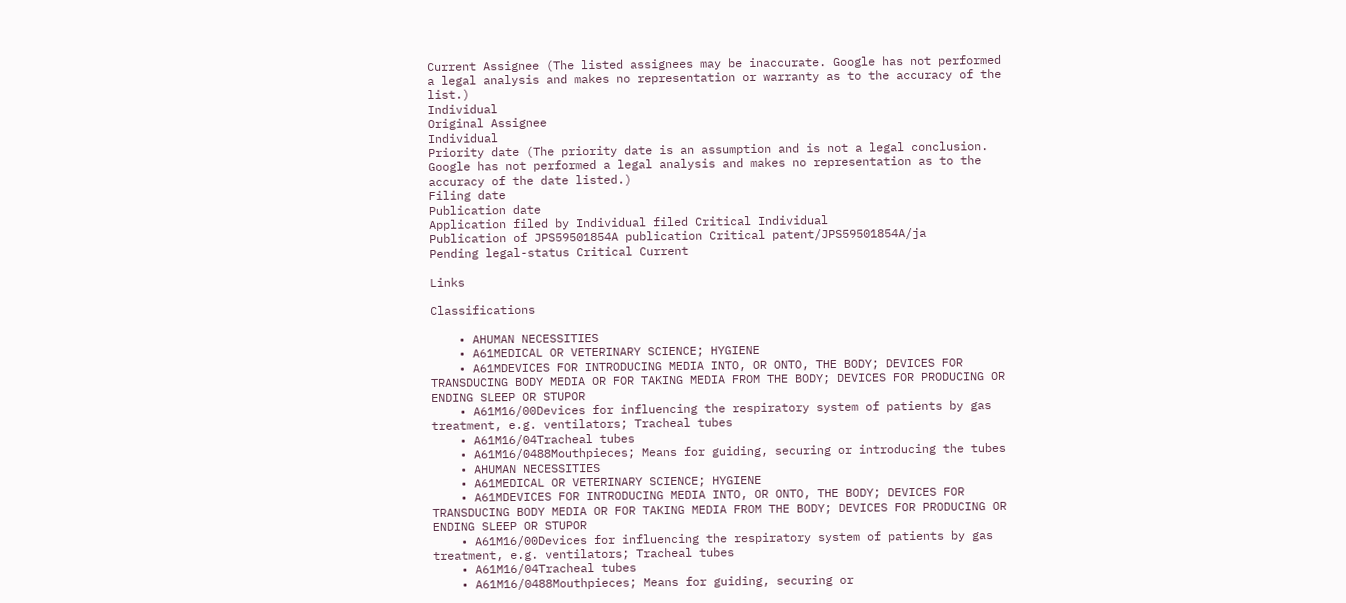Current Assignee (The listed assignees may be inaccurate. Google has not performed a legal analysis and makes no representation or warranty as to the accuracy of the list.)
Individual
Original Assignee
Individual
Priority date (The priority date is an assumption and is not a legal conclusion. Google has not performed a legal analysis and makes no representation as to the accuracy of the date listed.)
Filing date
Publication date
Application filed by Individual filed Critical Individual
Publication of JPS59501854A publication Critical patent/JPS59501854A/ja
Pending legal-status Critical Current

Links

Classifications

    • AHUMAN NECESSITIES
    • A61MEDICAL OR VETERINARY SCIENCE; HYGIENE
    • A61MDEVICES FOR INTRODUCING MEDIA INTO, OR ONTO, THE BODY; DEVICES FOR TRANSDUCING BODY MEDIA OR FOR TAKING MEDIA FROM THE BODY; DEVICES FOR PRODUCING OR ENDING SLEEP OR STUPOR
    • A61M16/00Devices for influencing the respiratory system of patients by gas treatment, e.g. ventilators; Tracheal tubes
    • A61M16/04Tracheal tubes
    • A61M16/0488Mouthpieces; Means for guiding, securing or introducing the tubes
    • AHUMAN NECESSITIES
    • A61MEDICAL OR VETERINARY SCIENCE; HYGIENE
    • A61MDEVICES FOR INTRODUCING MEDIA INTO, OR ONTO, THE BODY; DEVICES FOR TRANSDUCING BODY MEDIA OR FOR TAKING MEDIA FROM THE BODY; DEVICES FOR PRODUCING OR ENDING SLEEP OR STUPOR
    • A61M16/00Devices for influencing the respiratory system of patients by gas treatment, e.g. ventilators; Tracheal tubes
    • A61M16/04Tracheal tubes
    • A61M16/0488Mouthpieces; Means for guiding, securing or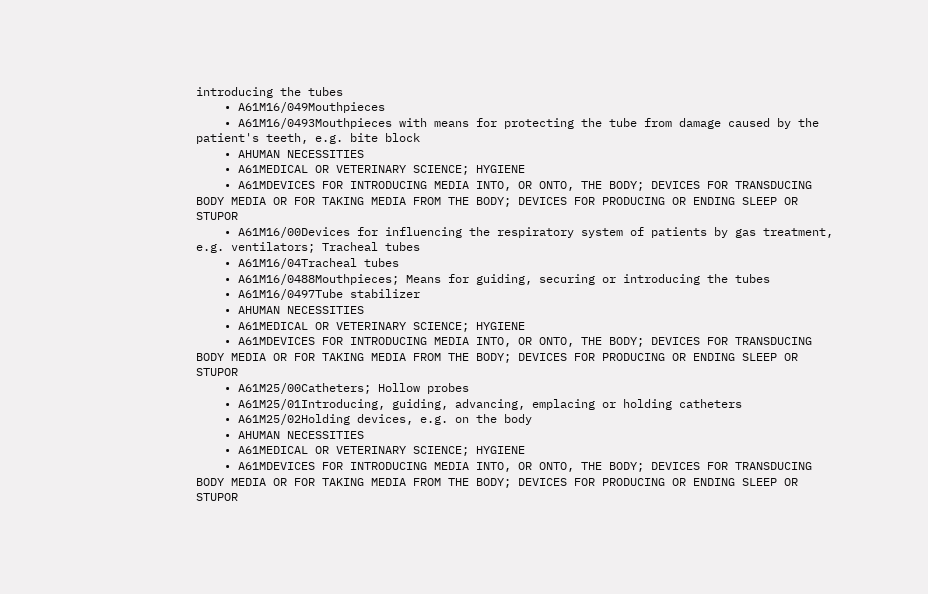introducing the tubes
    • A61M16/049Mouthpieces
    • A61M16/0493Mouthpieces with means for protecting the tube from damage caused by the patient's teeth, e.g. bite block
    • AHUMAN NECESSITIES
    • A61MEDICAL OR VETERINARY SCIENCE; HYGIENE
    • A61MDEVICES FOR INTRODUCING MEDIA INTO, OR ONTO, THE BODY; DEVICES FOR TRANSDUCING BODY MEDIA OR FOR TAKING MEDIA FROM THE BODY; DEVICES FOR PRODUCING OR ENDING SLEEP OR STUPOR
    • A61M16/00Devices for influencing the respiratory system of patients by gas treatment, e.g. ventilators; Tracheal tubes
    • A61M16/04Tracheal tubes
    • A61M16/0488Mouthpieces; Means for guiding, securing or introducing the tubes
    • A61M16/0497Tube stabilizer
    • AHUMAN NECESSITIES
    • A61MEDICAL OR VETERINARY SCIENCE; HYGIENE
    • A61MDEVICES FOR INTRODUCING MEDIA INTO, OR ONTO, THE BODY; DEVICES FOR TRANSDUCING BODY MEDIA OR FOR TAKING MEDIA FROM THE BODY; DEVICES FOR PRODUCING OR ENDING SLEEP OR STUPOR
    • A61M25/00Catheters; Hollow probes
    • A61M25/01Introducing, guiding, advancing, emplacing or holding catheters
    • A61M25/02Holding devices, e.g. on the body
    • AHUMAN NECESSITIES
    • A61MEDICAL OR VETERINARY SCIENCE; HYGIENE
    • A61MDEVICES FOR INTRODUCING MEDIA INTO, OR ONTO, THE BODY; DEVICES FOR TRANSDUCING BODY MEDIA OR FOR TAKING MEDIA FROM THE BODY; DEVICES FOR PRODUCING OR ENDING SLEEP OR STUPOR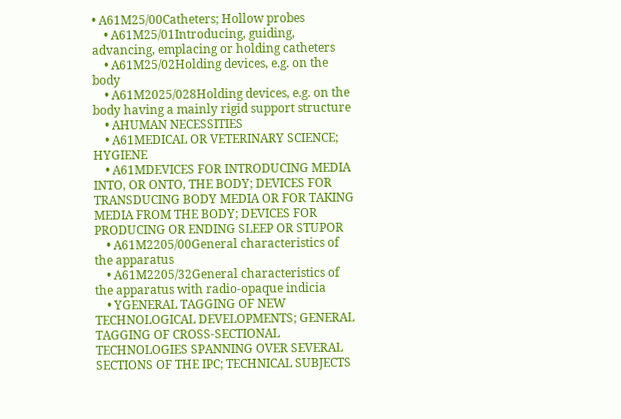• A61M25/00Catheters; Hollow probes
    • A61M25/01Introducing, guiding, advancing, emplacing or holding catheters
    • A61M25/02Holding devices, e.g. on the body
    • A61M2025/028Holding devices, e.g. on the body having a mainly rigid support structure
    • AHUMAN NECESSITIES
    • A61MEDICAL OR VETERINARY SCIENCE; HYGIENE
    • A61MDEVICES FOR INTRODUCING MEDIA INTO, OR ONTO, THE BODY; DEVICES FOR TRANSDUCING BODY MEDIA OR FOR TAKING MEDIA FROM THE BODY; DEVICES FOR PRODUCING OR ENDING SLEEP OR STUPOR
    • A61M2205/00General characteristics of the apparatus
    • A61M2205/32General characteristics of the apparatus with radio-opaque indicia
    • YGENERAL TAGGING OF NEW TECHNOLOGICAL DEVELOPMENTS; GENERAL TAGGING OF CROSS-SECTIONAL TECHNOLOGIES SPANNING OVER SEVERAL SECTIONS OF THE IPC; TECHNICAL SUBJECTS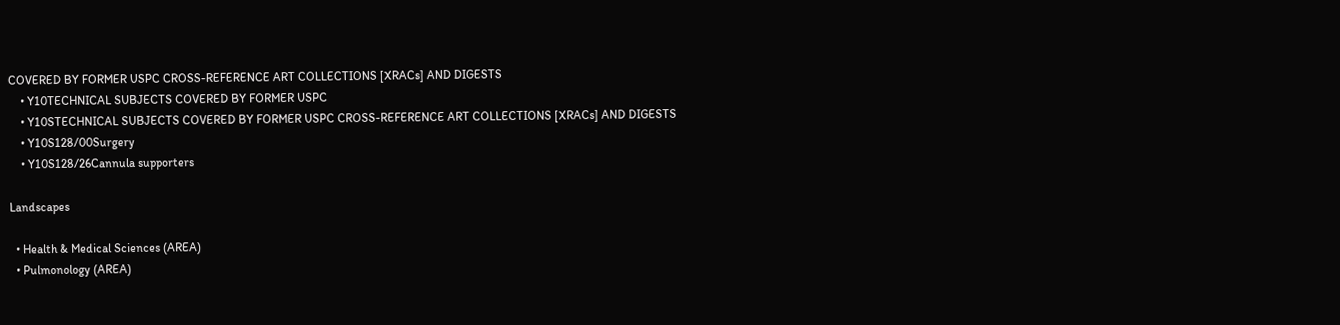COVERED BY FORMER USPC CROSS-REFERENCE ART COLLECTIONS [XRACs] AND DIGESTS
    • Y10TECHNICAL SUBJECTS COVERED BY FORMER USPC
    • Y10STECHNICAL SUBJECTS COVERED BY FORMER USPC CROSS-REFERENCE ART COLLECTIONS [XRACs] AND DIGESTS
    • Y10S128/00Surgery
    • Y10S128/26Cannula supporters

Landscapes

  • Health & Medical Sciences (AREA)
  • Pulmonology (AREA)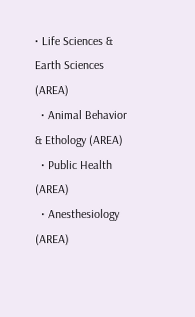• Life Sciences & Earth Sciences (AREA)
  • Animal Behavior & Ethology (AREA)
  • Public Health (AREA)
  • Anesthesiology (AREA)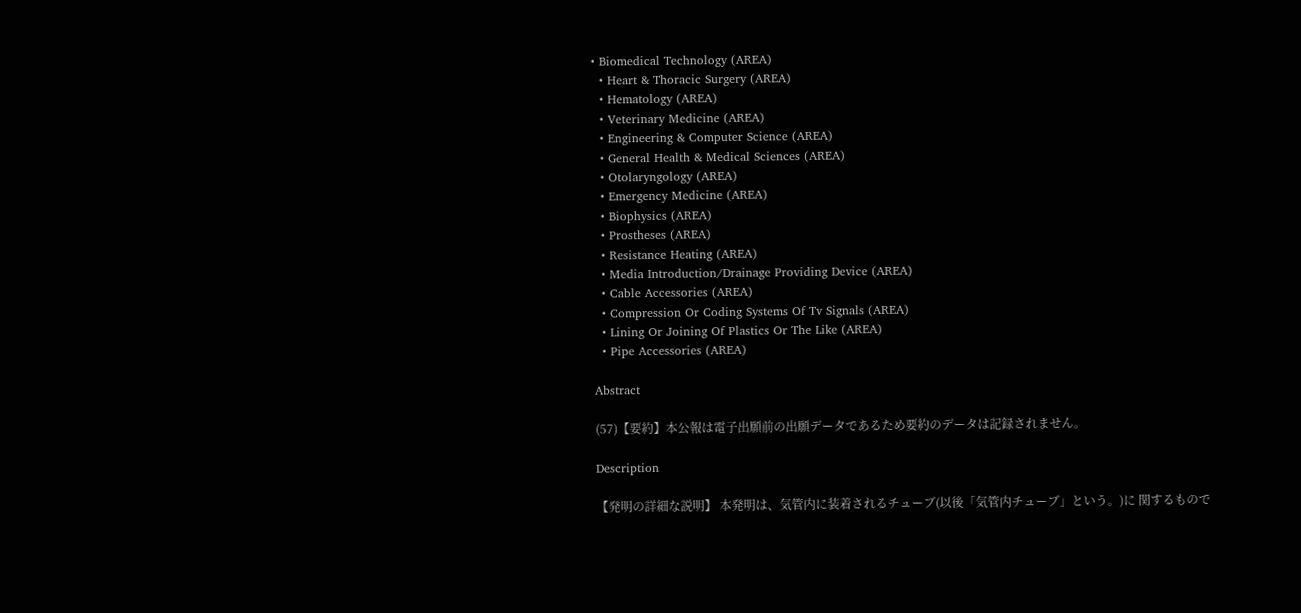• Biomedical Technology (AREA)
  • Heart & Thoracic Surgery (AREA)
  • Hematology (AREA)
  • Veterinary Medicine (AREA)
  • Engineering & Computer Science (AREA)
  • General Health & Medical Sciences (AREA)
  • Otolaryngology (AREA)
  • Emergency Medicine (AREA)
  • Biophysics (AREA)
  • Prostheses (AREA)
  • Resistance Heating (AREA)
  • Media Introduction/Drainage Providing Device (AREA)
  • Cable Accessories (AREA)
  • Compression Or Coding Systems Of Tv Signals (AREA)
  • Lining Or Joining Of Plastics Or The Like (AREA)
  • Pipe Accessories (AREA)

Abstract

(57)【要約】本公報は電子出願前の出願データであるため要約のデータは記録されません。

Description

【発明の詳細な説明】 本発明は、気管内に装着されるチューブ(以後「気管内チューブ」という。)に 関するもので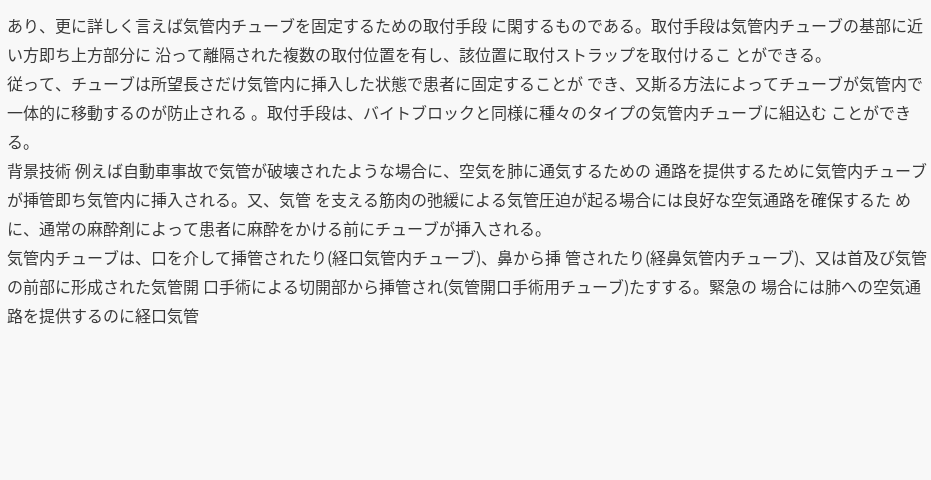あり、更に詳しく言えば気管内チューブを固定するための取付手段 に閑するものである。取付手段は気管内チューブの基部に近い方即ち上方部分に 沿って離隔された複数の取付位置を有し、該位置に取付ストラップを取付けるこ とができる。
従って、チューブは所望長さだけ気管内に挿入した状態で患者に固定することが でき、又斯る方法によってチューブが気管内で一体的に移動するのが防止される 。取付手段は、バイトブロックと同様に種々のタイプの気管内チューブに組込む ことができる。
背景技術 例えば自動車事故で気管が破壊されたような場合に、空気を肺に通気するための 通路を提供するために気管内チューブが挿管即ち気管内に挿入される。又、気管 を支える筋肉の弛緩による気管圧迫が起る場合には良好な空気通路を確保するた めに、通常の麻酔剤によって患者に麻酔をかける前にチューブが挿入される。
気管内チューブは、口を介して挿管されたり(経口気管内チューブ)、鼻から挿 管されたり(経鼻気管内チューブ)、又は首及び気管の前部に形成された気管開 口手術による切開部から挿管され(気管開口手術用チューブ)たすする。緊急の 場合には肺への空気通路を提供するのに経口気管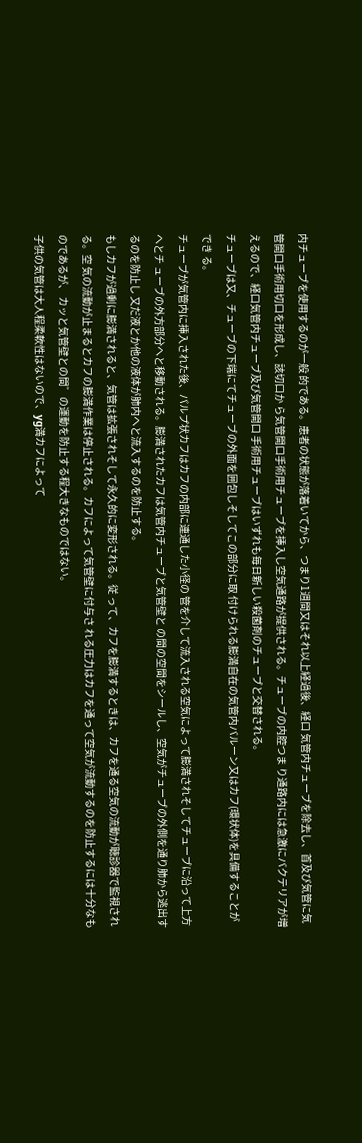内チューブを使用するのが一般 的である。患者の状態が落着いてから、つまり1週間又はそれ以上経過後、経口 気管内チューブを除去し、首及び気管に気管開口手術用切口を形成し、該切口か ら気管開口手術用チューブを挿入し空気通路が提供される。チューブの内腔つま り通路内には急激にバクテリアが増えるので、経口気管内チューブ及び気管開口 手術用チューブはいずれも毎日新しい殺菌剤のチューブと交替される。
チューブは又、チューブの下端にてチューブの外面を囲包しそしてこの部分に取 付けられる膨満自在の気管内バルーン又はカフ(環状体)を具備することができ る。
チューブが気管内に挿入された後、パルプ状カフはカフの内部に連通した小径の 管を介して流入される空気によって膨満されそしてチューブに沿って上方へとチ ューブの外方部分へと移動される。膨満されたカフは気管内チューブと気管壁と の間の空間をシールし、空気がチューブの外側を通り肺から逃出するのを防止し 又だ液とか他の液体が肺内へと流入するのを防止する。
もしカフが過剰に膨満されると、気管は拡張されそして永久的に変形される。従 って、カフを膨満するときは、カフを通る空気の流動が聴診器で監視される。空 気の流動が止まるとカフの膨満作業は停止される。カフによって気管壁に付与さ れる圧力はカフを通って空気が流動するのを防止するには十分なものであるが、 カッと気管壁との間゛の運動を防止する程大きなものではない。
子供の気管は大人程柔軟性はないので、yg満カフによって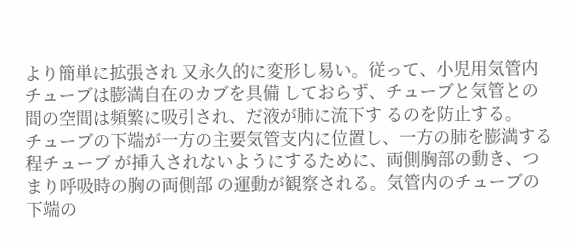より簡単に拡張され 又永久的に変形し易い。従って、小児用気管内チューブは膨満自在のカブを具備 しておらず、チューブと気管との間の空間は頻繁に吸引され、だ液が肺に流下す るのを防止する。
チューブの下端が一方の主要気管支内に位置し、一方の肺を膨満する程チューブ が挿入されないようにするために、両側胸部の動き、つまり呼吸時の胸の両側部 の運動が観察される。気管内のチューブの下端の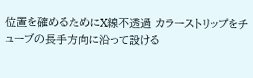位置を確めるためにX線不透過 カラーストリップをチューブの長手方向に沿って設ける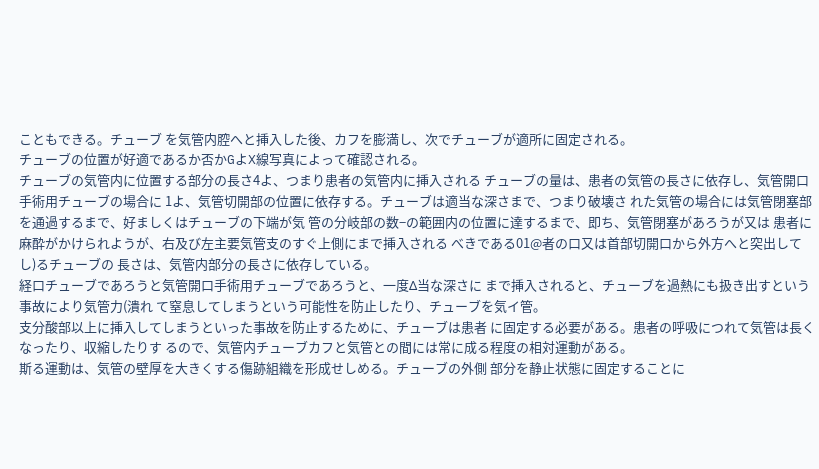こともできる。チューブ を気管内腔へと挿入した後、カフを膨満し、次でチューブが適所に固定される。
チューブの位置が好適であるか否かGよX線写真によって確認される。
チューブの気管内に位置する部分の長さ4よ、つまり患者の気管内に挿入される チューブの量は、患者の気管の長さに依存し、気管開口手術用チューブの場合に 1よ、気管切開部の位置に依存する。チューブは適当な深さまで、つまり破壊さ れた気管の場合には気管閉塞部を通過するまで、好ましくはチューブの下端が気 管の分岐部の数−の範囲内の位置に達するまで、即ち、気管閉塞があろうが又は 患者に麻酔がかけられようが、右及び左主要気管支のすぐ上側にまで挿入される べきである01@者の口又は首部切開口から外方へと突出してし)るチューブの 長さは、気管内部分の長さに依存している。
経口チューブであろうと気管開口手術用チューブであろうと、一度Δ当な深さに まで挿入されると、チューブを過熱にも扱き出すという事故により気管力(潰れ て窒息してしまうという可能性を防止したり、チューブを気イ管。
支分酸部以上に挿入してしまうといった事故を防止するために、チューブは患者 に固定する必要がある。患者の呼吸につれて気管は長くなったり、収縮したりす るので、気管内チューブカフと気管との間には常に成る程度の相対運動がある。
斯る運動は、気管の壁厚を大きくする傷跡組織を形成せしめる。チューブの外側 部分を静止状態に固定することに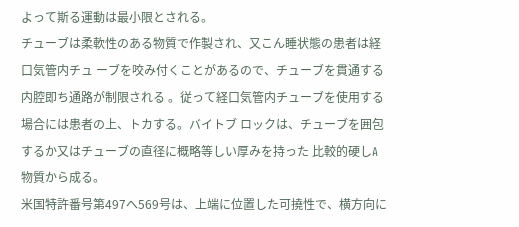よって斯る運動は最小限とされる。
チューブは柔軟性のある物質で作製され、又こん睡状態の患者は経口気管内チュ ーブを咬み付くことがあるので、チューブを貫通する内腔即ち通路が制限される 。従って経口気管内チューブを使用する場合には患者の上、トカする。バイトブ ロックは、チューブを囲包するか又はチューブの直径に概略等しい厚みを持った 比較的硬しA物質から成る。
米国特許番号第497へ569号は、上端に位置した可撓性で、横方向に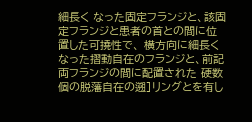細長く なった固定フランジと、該固定フランジと患者の首との間に位置した可撓性で、 横方向に細長くなった摺動自在のフランジと、前記両フランジの間に配置された 硬数個の脱藩自在の遡]リングとを有し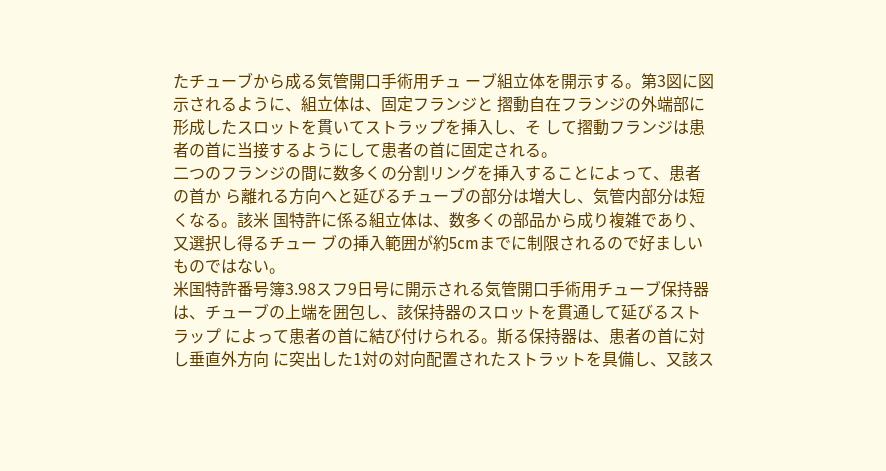たチューブから成る気管開口手術用チュ ーブ組立体を開示する。第3図に図示されるように、組立体は、固定フランジと 摺動自在フランジの外端部に形成したスロットを貫いてストラップを挿入し、そ して摺動フランジは患者の首に当接するようにして患者の首に固定される。
二つのフランジの間に数多くの分割リングを挿入することによって、患者の首か ら離れる方向へと延びるチューブの部分は増大し、気管内部分は短くなる。該米 国特許に係る組立体は、数多くの部品から成り複雑であり、又選択し得るチュー ブの挿入範囲が約5cmまでに制限されるので好ましいものではない。
米国特許番号簿3.98スフ9日号に開示される気管開口手術用チューブ保持器 は、チューブの上端を囲包し、該保持器のスロットを貫通して延びるストラップ によって患者の首に結び付けられる。斯る保持器は、患者の首に対し垂直外方向 に突出した1対の対向配置されたストラットを具備し、又該ス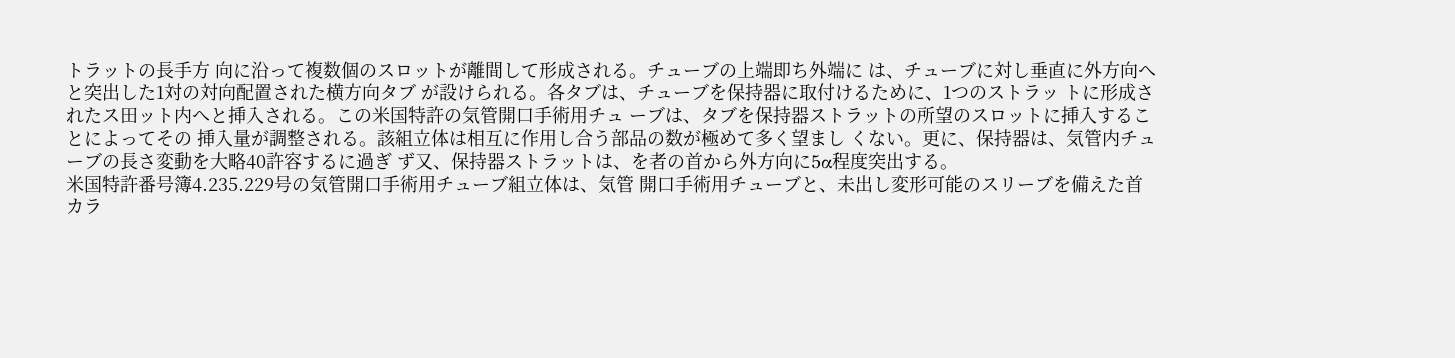トラットの長手方 向に沿って複数個のスロットが離間して形成される。チューブの上端即ち外端に は、チューブに対し垂直に外方向へと突出した1対の対向配置された横方向タブ が設けられる。各タブは、チューブを保持器に取付けるために、1つのストラッ トに形成されたス田ット内へと挿入される。この米国特許の気管開口手術用チュ ーブは、タブを保持器ストラットの所望のスロットに挿入することによってその 挿入量が調整される。該組立体は相互に作用し合う部品の数が極めて多く望まし くない。更に、保持器は、気管内チューブの長さ変動を大略40許容するに過ぎ ず又、保持器ストラットは、を者の首から外方向に5α程度突出する。
米国特許番号簿4.235.229号の気管開口手術用チューブ組立体は、気管 開口手術用チューブと、未出し変形可能のスリーブを備えた首カラ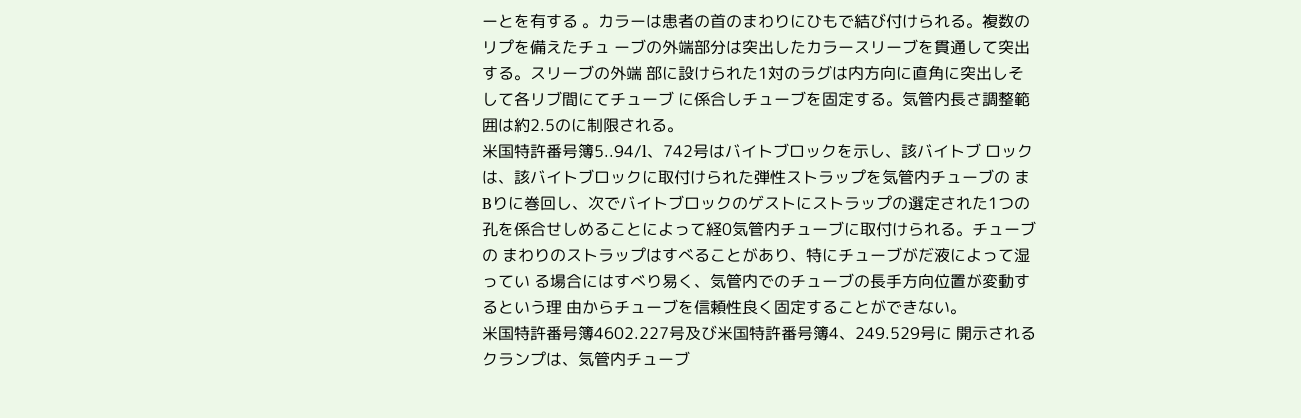ーとを有する 。カラーは患者の首のまわりにひもで結び付けられる。複数のリプを備えたチュ ーブの外端部分は突出したカラースリーブを貫通して突出する。スリーブの外端 部に設けられた1対のラグは内方向に直角に突出しそして各リブ間にてチューブ に係合しチューブを固定する。気管内長さ調整範囲は約2.5のに制限される。
米国特許番号簿5..94/l、742号はバイトブロックを示し、該バイトブ ロックは、該バイトブロックに取付けられた弾性ストラップを気管内チューブの まBりに巻回し、次でバイトブロックのゲストにストラップの選定された1つの 孔を係合せしめることによって経0気管内チューブに取付けられる。チューブの まわりのストラップはすべることがあり、特にチューブがだ液によって湿ってい る場合にはすべり易く、気管内でのチューブの長手方向位置が変動するという理 由からチューブを信頼性良く固定することができない。
米国特許番号簿4602.227号及び米国特許番号簿4、249.529号に 開示されるクランプは、気管内チューブ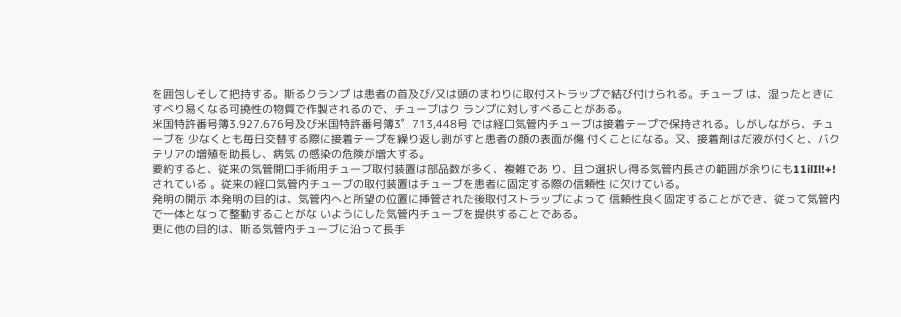を囲包しそして把持する。斯るクランプ は患者の首及び/又は頭のまわりに取付ストラップで結び付けられる。チューブ は、湿ったときにすべり易くなる可撓性の物質で作製されるので、チューブはク ランプに対しすべることがある。
米国特許番号簿3.927.676号及び米国特許番号簿3゜713,448号 では経口気管内チューブは接着テープで保持される。しがしながら、チューブを 少なくとも毎日交替する際に接着テープを繰り返し剥がすと患者の顔の表面が傷 付くことになる。又、接着剤はだ液が付くと、バクテリアの増殖を助長し、病気 の感染の危険が増大する。
要約すると、従来の気管開口手術用チューブ取付装置は部品数が多く、複雑であ り、且つ選択し得る気管内長さの範囲が余りにも11ilIl!+!されている 。従来の経口気管内チューブの取付装置はチューブを患者に固定する際の信頼性 に欠けている。
発明の開示 本発明の目的は、気管内へと所望の位置に挿管された後取付ストラップによって 信頼性良く固定することができ、従って気管内で一体となって整動することがな いようにした気管内チューブを提供することである。
更に他の目的は、斯る気管内チューブに沿って長手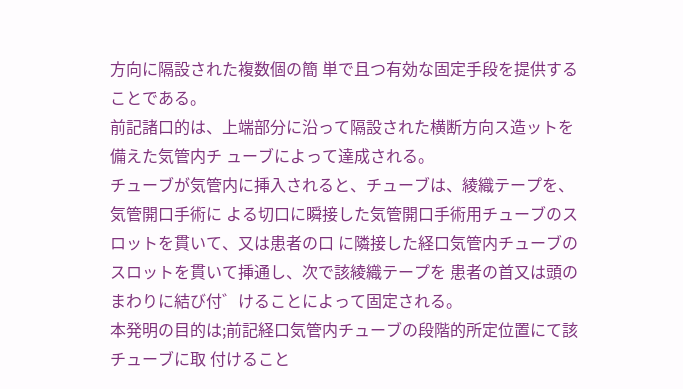方向に隔設された複数個の簡 単で且つ有効な固定手段を提供することである。
前記諸口的は、上端部分に沿って隔設された横断方向ス造ットを備えた気管内チ ューブによって達成される。
チューブが気管内に挿入されると、チューブは、綾織テープを、気管開口手術に よる切口に瞬接した気管開口手術用チューブのスロットを貫いて、又は患者の口 に隣接した経口気管内チューブのスロットを貫いて挿通し、次で該綾織テープを 患者の首又は頭のまわりに結び付゛けることによって固定される。
本発明の目的は;前記経口気管内チューブの段階的所定位置にて該チューブに取 付けること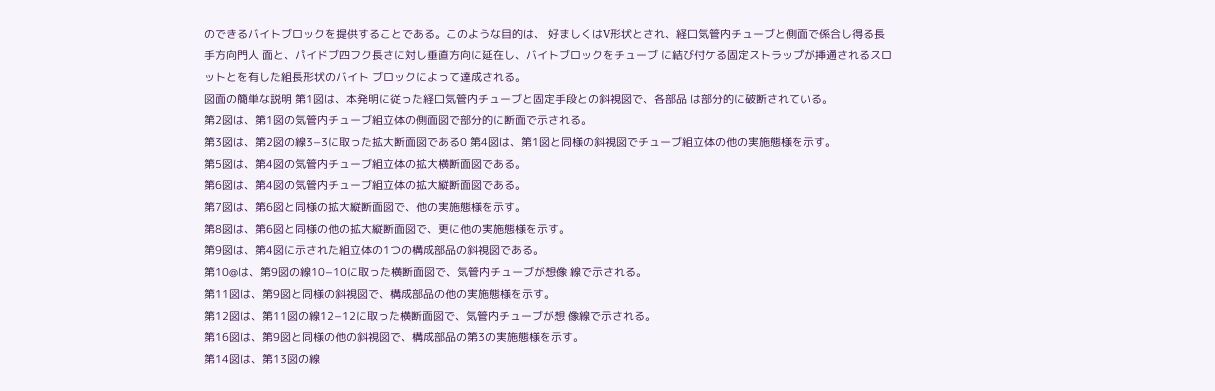のできるバイトブロックを提供することである。このような目的は、 好ましくはV形状とされ、経口気管内チューブと側面で係合し得る長手方向門人 面と、パイドブ四フク長さに対し垂直方向に延在し、バイトブロックをチューブ に結び付ケる固定ストラップが挿通されるスロットとを有した組長形状のバイト ブロックによって達成される。
図面の簡単な説明 第1図は、本発明に従った経口気管内チューブと固定手段との斜視図で、各部品 は部分的に破断されている。
第2図は、第1図の気管内チューブ組立体の側面図で部分的に断面で示される。
第3図は、第2図の線3−3に取った拡大断面図である0 第4図は、第1図と同様の斜視図でチューブ組立体の他の実施態様を示す。
第5図は、第4図の気管内チューブ組立体の拡大横断面図である。
第6図は、第4図の気管内チューブ組立体の拡大縦断面図である。
第7図は、第6図と同様の拡大縦断面図で、他の実施態様を示す。
第8図は、第6図と同様の他の拡大縦断面図で、更に他の実施態様を示す。
第9図は、第4図に示された組立体の1つの構成部品の斜視図である。
第10@は、第9図の線10−10に取った横断面図で、気管内チューブが想像 線で示される。
第11図は、第9図と同様の斜視図で、構成部品の他の実施態様を示す。
第12図は、第11図の線12−12に取った横断面図で、気管内チューブが想 像線で示される。
第16図は、第9図と同様の他の斜視図で、構成部品の第3の実施態様を示す。
第14図は、第13図の線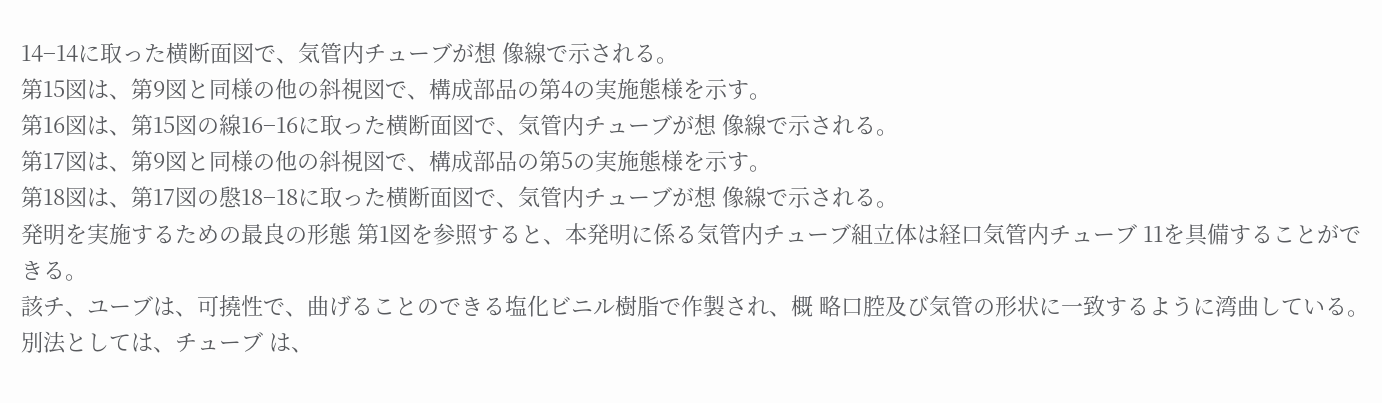14−14に取った横断面図で、気管内チューブが想 像線で示される。
第15図は、第9図と同様の他の斜視図で、構成部品の第4の実施態様を示す。
第16図は、第15図の線16−16に取った横断面図で、気管内チューブが想 像線で示される。
第17図は、第9図と同様の他の斜視図で、構成部品の第5の実施態様を示す。
第18図は、第17図の慇18−18に取った横断面図で、気管内チューブが想 像線で示される。
発明を実施するための最良の形態 第1図を参照すると、本発明に係る気管内チューブ組立体は経口気管内チューブ 11を具備することができる。
該チ、ユーブは、可撓性で、曲げることのできる塩化ビニル樹脂で作製され、概 略口腔及び気管の形状に一致するように湾曲している。別法としては、チューブ は、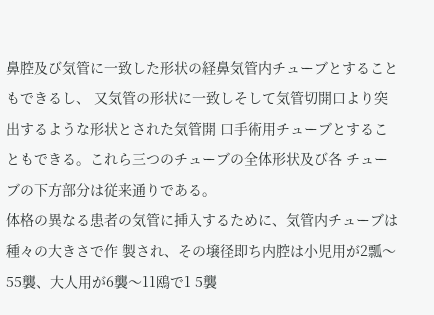鼻腔及び気管に一致した形状の経鼻気管内チューブとすることもできるし、 又気管の形状に一致しそして気管切開口より突出するような形状とされた気管開 口手術用チューブとすることもできる。これら三つのチューブの全体形状及び各 チューブの下方部分は従来通りである。
体格の異なる患者の気管に挿入するために、気管内チューブは種々の大きさで作 製され、その壌径即ち内腔は小児用が2瓢〜55襲、大人用が6襲〜11鴎で1 5襲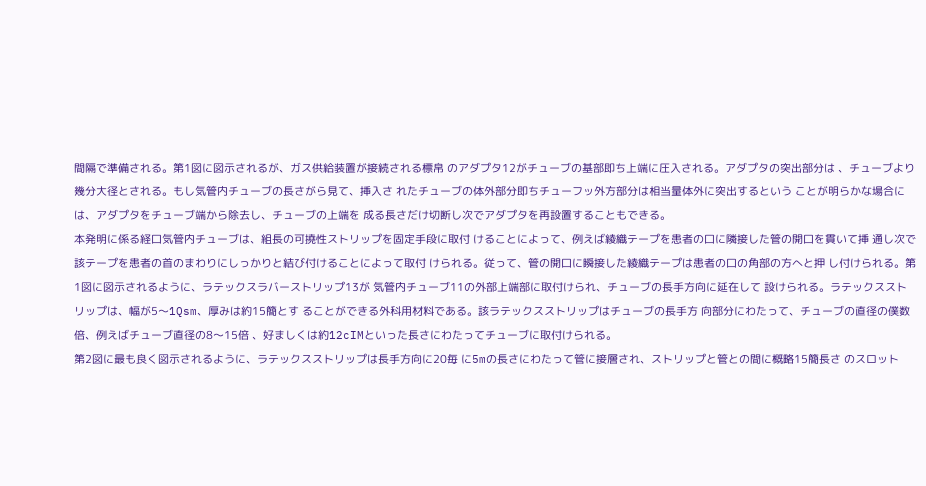間隔で準備される。第1図に図示されるが、ガス供給装置が接続される標帛 のアダプタ12がチューブの基部即ち上端に圧入される。アダプタの突出部分は 、チューブより幾分大径とされる。もし気管内チューブの長さがら見て、挿入さ れたチューブの体外部分即ちチューフッ外方部分は相当量体外に突出するという ことが明らかな場合には、アダプタをチューブ端から除去し、チューブの上端を 成る長さだけ切断し次でアダプタを再設置することもできる。
本発明に係る経口気管内チューブは、組長の可撓性ストリップを固定手段に取付 けることによって、例えば綾織テープを患者の口に隣接した管の開口を貫いて挿 通し次で該テープを患者の首のまわりにしっかりと結び付けることによって取付 けられる。従って、管の開口に瞬接した綾織テープは患者の口の角部の方へと押 し付けられる。第1図に図示されるように、ラテックスラバーストリップ13が 気管内チューブ11の外部上端部に取付けられ、チューブの長手方向に延在して 設けられる。ラテックスストリップは、幅が5〜1Qsm、厚みは約15簡とす ることができる外科用材料である。該ラテックスストリップはチューブの長手方 向部分にわたって、チューブの直径の僕数倍、例えばチューブ直径の8〜15倍 、好ましくは約12cIMといった長さにわたってチューブに取付けられる。
第2図に最も良く図示されるように、ラテックスストリップは長手方向に20毎 に5mの長さにわたって管に接層され、ストリップと管との間に概略15簡長さ のスロット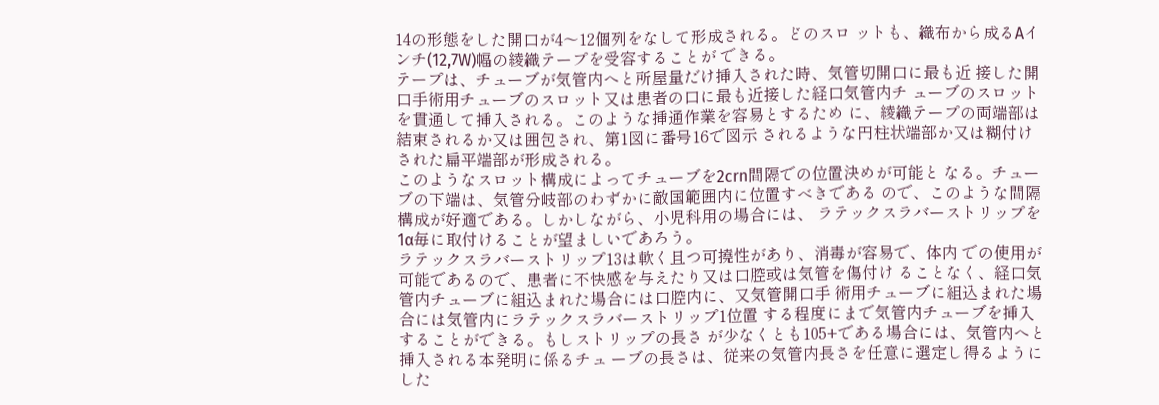14の形態をした開口が4〜12個列をなして形成される。どのスロ ットも、織布から成るAインチ(12,7W)幅の綾織テープを受容することが できる。
テープは、チューブが気管内へと所屋量だけ挿入された時、気管切開口に最も近 接した開口手術用チューブのスロット又は患者の口に最も近接した経口気管内チ ューブのスロットを貫通して挿入される。このような挿通作業を容易とするため に、綾織テープの両端部は結束されるか又は囲包され、第1図に番号16で図示 されるような円柱状端部か又は糊付けされた扁平端部が形成される。
このようなスロット構成によってチューブを2crn間隔での位置決めが可能と なる。チューブの下端は、気管分岐部のわずかに敵国範囲内に位置すべきである ので、このような間隔構成が好適である。しかしながら、小児科用の場合には、 ラテックスラバーストリップを1α毎に取付けることが望ましいであろう。
ラテックスラバーストリップ13は軟く且つ可撓性があり、消毒が容易で、体内 での使用が可能であるので、患者に不快感を与えたり又は口腔或は気管を傷付け ることなく、経口気管内チューブに組込まれた場合には口腔内に、又気管開口手 術用チューブに組込まれた場合には気管内にラテックスラバーストリップ1位置 する程度にまで気管内チューブを挿入することができる。もしストリップの長さ が少なくとも105+である場合には、気管内へと挿入される本発明に係るチュ ーブの長さは、従来の気管内長さを任意に選定し得るようにした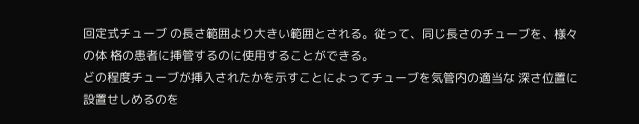回定式チューブ の長さ範囲より大きい範囲とされる。従って、同じ長さのチューブを、様々の体 格の患者に挿管するのに使用することができる。
どの程度チューブが挿入されたかを示すことによってチューブを気管内の適当な 深さ位置に設置せしめるのを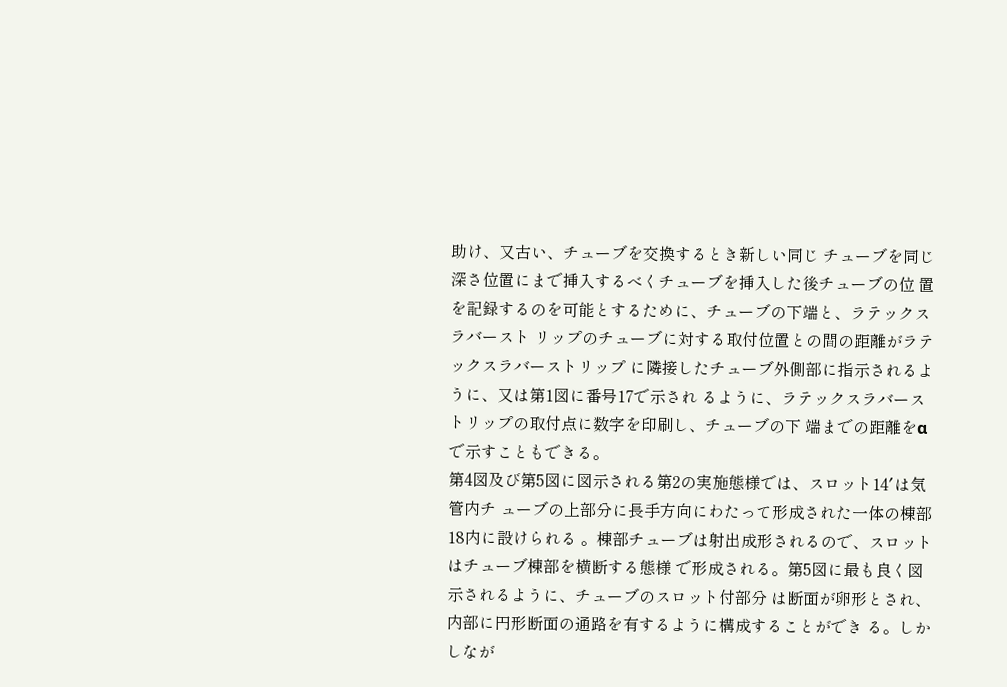助け、又古い、チューブを交換するとき新しい同じ チューブを同じ深さ位置にまで挿入するべくチューブを挿入した後チューブの位 置を記録するのを可能とするために、チューブの下端と、ラテックスラバースト リップのチューブに対する取付位置との間の距離がラテックスラバーストリップ に隣接したチューブ外側部に指示されるように、又は第1図に番号17で示され るように、ラテックスラバーストリップの取付点に数字を印刷し、チューブの下 端までの距離をαで示すこともできる。
第4図及び第5図に図示される第2の実施態様では、スロット14′は気管内チ ューブの上部分に長手方向にわたって形成された一体の棟部18内に設けられる 。棟部チューブは射出成形されるので、スロットはチューブ棟部を横断する態様 で形成される。第5図に最も良く図示されるように、チューブのスロット付部分 は断面が卵形とされ、内部に円形断面の通路を有するように構成することができ る。しかしなが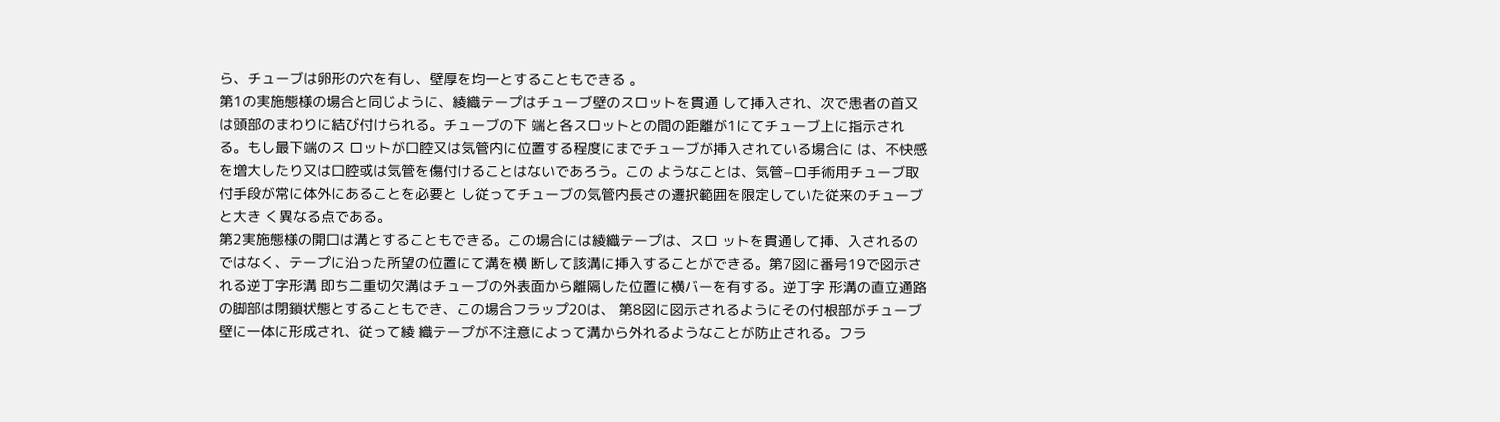ら、チューブは卵形の穴を有し、壁厚を均一とすることもできる 。
第1の実施態様の場合と同じように、綾織テープはチューブ壁のスロットを貫通 して挿入され、次で患者の首又は頭部のまわりに結び付けられる。チューブの下 端と各スロットとの間の距離が1にてチューブ上に指示される。もし最下端のス ロットが口腔又は気管内に位置する程度にまでチューブが挿入されている場合に は、不快感を増大したり又は口腔或は気管を傷付けることはないであろう。この ようなことは、気管−ロ手術用チューブ取付手段が常に体外にあることを必要と し従ってチューブの気管内長さの遷択範囲を限定していた従来のチューブと大き く異なる点である。
第2実施態様の開口は溝とすることもできる。この場合には綾織テープは、スロ ットを貫通して挿、入されるのではなく、テープに沿った所望の位置にて溝を横 断して該溝に挿入することができる。第7図に番号19で図示される逆丁字形溝 即ち二重切欠溝はチューブの外表面から離隔した位置に横バーを有する。逆丁字 形溝の直立通路の脚部は閉鎖状態とすることもでき、この場合フラップ20は、 第8図に図示されるようにその付根部がチューブ壁に一体に形成され、従って綾 織テープが不注意によって溝から外れるようなことが防止される。フラ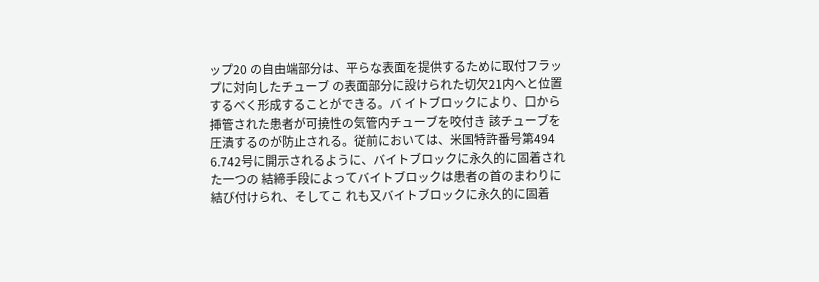ップ20 の自由端部分は、平らな表面を提供するために取付フラップに対向したチューブ の表面部分に設けられた切欠21内へと位置するべく形成することができる。バ イトブロックにより、口から挿管された患者が可撓性の気管内チューブを咬付き 該チューブを圧潰するのが防止される。従前においては、米国特許番号第494 6.742号に開示されるように、バイトブロックに永久的に固着された一つの 結締手段によってバイトブロックは患者の首のまわりに結び付けられ、そしてこ れも又バイトブロックに永久的に固着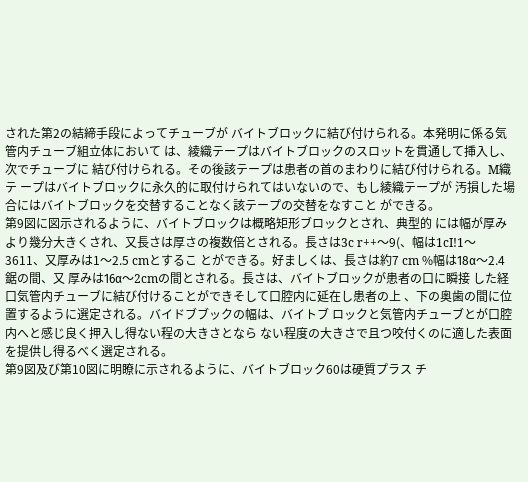された第2の結締手段によってチューブが バイトブロックに結び付けられる。本発明に係る気管内チューブ組立体において は、綾織テープはバイトブロックのスロットを貫通して挿入し、次でチューブに 結び付けられる。その後該テープは患者の首のまわりに結び付けられる。M織テ ープはバイトブロックに永久的に取付けられてはいないので、もし綾織テープが 汚損した場合にはバイトブロックを交替することなく該テープの交替をなすこと ができる。
第9図に図示されるように、バイトブロックは概略矩形ブロックとされ、典型的 には幅が厚みより幾分大きくされ、又長さは厚さの複数倍とされる。長さは3c r++〜9(、幅は1cI!1〜3611、又厚みは1〜2.5 cmとするこ とができる。好ましくは、長さは約7 cm %幅は18α〜2.4鋸の間、又 厚みは16α〜2cmの間とされる。長さは、バイトブロックが患者の口に瞬接 した経口気管内チューブに結び付けることができそして口腔内に延在し患者の上 、下の奥歯の間に位置するように選定される。バイドブブックの幅は、バイトブ ロックと気管内チューブとが口腔内へと感じ良く押入し得ない程の大きさとなら ない程度の大きさで且つ咬付くのに適した表面を提供し得るべく選定される。
第9図及び第10図に明瞭に示されるように、バイトブロック60は硬質プラス チ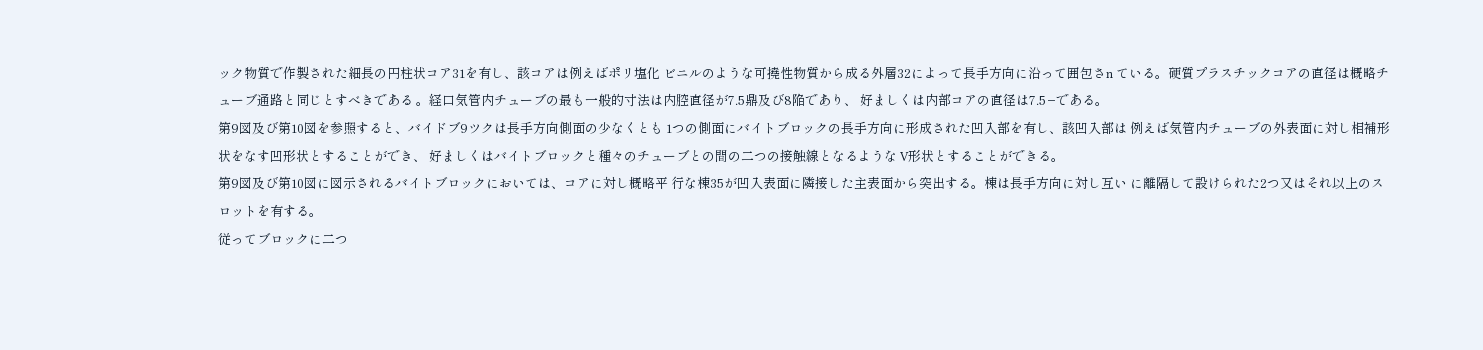ック物質で作製された細長の円柱状コア31を有し、該コアは例えばポリ塩化 ビニルのような可撓性物質から成る外層32によって長手方向に沿って囲包さn ている。硬質プラスチックコアの直径は概略チューブ通路と同じとすべきである 。経口気管内チューブの最も一般的寸法は内腔直径が7.5鼎及び8陥であり、 好ましくは内部コアの直径は7.5−である。
第9図及び第10図を参照すると、バイドブ9ツクは長手方向側面の少なくとも 1つの側面にバイトブロックの長手方向に形成された凹入部を有し、該凹入部は 例えば気管内チューブの外表面に対し相補形状をなす凹形状とすることができ、 好ましくはバイトブロックと種々のチューブとの間の二つの接触線となるような V形状とすることができる。
第9図及び第10図に図示されるバイトブロックにおいては、コアに対し概略平 行な棟35が凹入表面に隣接した主表面から突出する。棟は長手方向に対し互い に離隔して設けられた2つ又はそれ以上のスロットを有する。
従ってブロックに二つ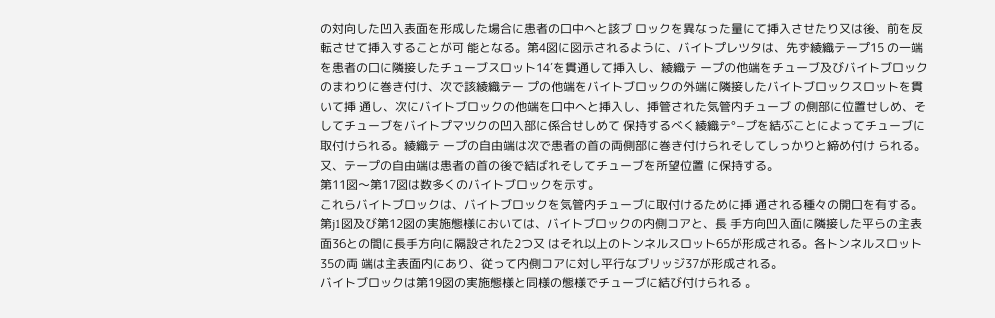の対向した凹入表面を形成した場合に患者の口中へと該ブ ロックを異なった量にて挿入させたり又は後、前を反転させて挿入することが可 能となる。第4図に図示されるように、バイトプレツタは、先ず綾織テープ15 の一端を患者の口に隣接したチューブスロット14′を貫通して挿入し、綾織テ ープの他端をチューブ及びバイトブロックのまわりに巻き付け、次で該綾織テー プの他端をバイトブロックの外端に隣接したバイトブロックスロットを貫いて挿 通し、次にバイトブロックの他端を口中へと挿入し、挿管された気管内チューブ の側部に位置せしめ、そしてチューブをバイトプマツクの凹入部に係合せしめて 保持するべく綾織テ°−プを結ぶことによってチューブに取付けられる。綾織テ ープの自由端は次で患者の首の両側部に巻き付けられそしてしっかりと締め付け られる。又、テープの自由端は患者の首の後で結ばれそしてチューブを所望位置 に保持する。
第11図〜第17図は数多くのバイトブロックを示す。
これらバイトブロックは、バイトブロックを気管内チューブに取付けるために挿 通される種々の開口を有する。
第j1図及び第12図の実施態様においては、バイトブロックの内側コアと、長 手方向凹入面に隣接した平らの主表面36との間に長手方向に隔設された2つ又 はそれ以上のトンネルスロット65が形成される。各トンネルスロット35の両 端は主表面内にあり、従って内側コアに対し平行なブリッジ37が形成される。
バイトブロックは第19図の実施態様と同様の態様でチューブに結び付けられる 。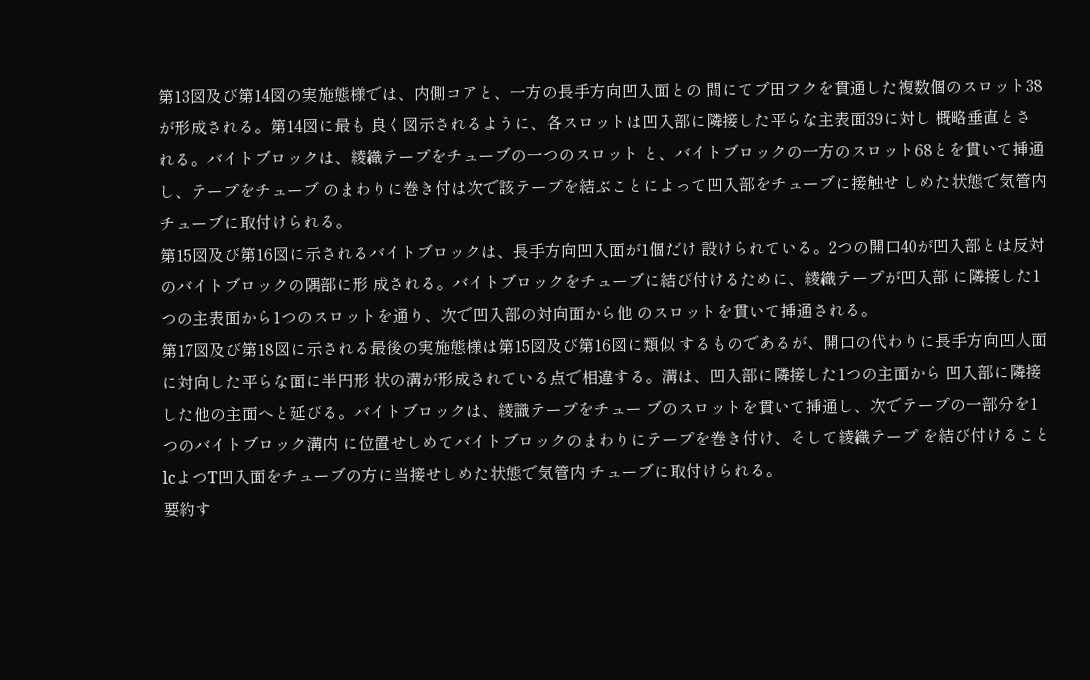第13図及び第14図の実施態様では、内側コアと、一方の長手方向凹入面との 間にてプ田フクを貫通した複数個のスロット38が形成される。第14図に最も 良く図示されるように、各スロットは凹入部に隣接した平らな主表面39に対し 概略垂直とされる。バイトブロックは、綾織テープをチューブの一つのスロット と、バイトブロックの一方のスロット68とを貫いて挿通し、テープをチューブ のまわりに巻き付は次で該テープを結ぶことによって凹入部をチューブに接触せ しめた状態で気管内チューブに取付けられる。
第15図及び第16図に示されるバイトブロックは、長手方向凹入面が1個だけ 設けられている。2つの開口40が凹入部とは反対のバイトブロックの隅部に形 成される。バイトブロックをチューブに結び付けるために、綾織テープが凹入部 に隣接した1つの主表面から1つのスロットを通り、次で凹入部の対向面から他 のスロットを貫いて挿通される。
第17図及び第18図に示される最後の実施態様は第15図及び第16図に類似 するものであるが、開口の代わりに長手方向凹人面に対向した平らな面に半円形 状の溝が形成されている点で相違する。溝は、凹入部に隣接した1つの主面から 凹入部に隣接した他の主面へと延びる。バイトブロックは、綾識テープをチュー ブのスロットを貫いて挿通し、次でテープの一部分を1つのバイトブロック溝内 に位置せしめてバイトブロックのまわりにテープを巻き付け、そして綾織テープ を結び付けることlcよつT凹入面をチューブの方に当接せしめた状態で気管内 チューブに取付けられる。
要約す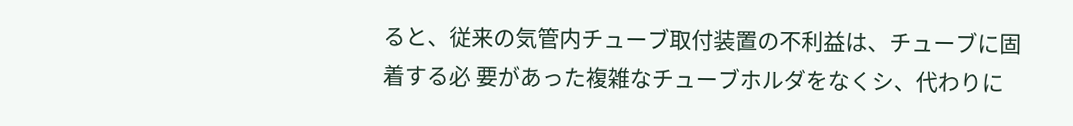ると、従来の気管内チューブ取付装置の不利益は、チューブに固着する必 要があった複雑なチューブホルダをなくシ、代わりに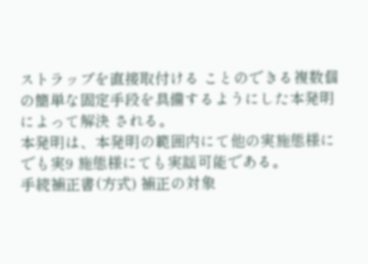ストラップを直接取付ける ことのできる複数個の簡単な固定手段を具備するようにした本発明によって解決 される。
本発明は、本発明の範囲内にて他の実施態様にでも実9 施態様にても実謡可能である。
手続補正書(方式) 補正の対象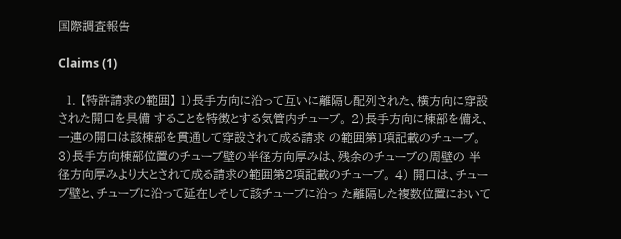国際調査報告

Claims (1)

  1. 【特許請求の範囲】 1)長手方向に沿って互いに離隔し配列された、横方向に穿設された開口を具備 することを特徴とする気管内チューブ。 2)長手方向に棟部を備え、一連の開口は該棟部を貫通して穿設されて成る請求 の範囲第1項記載のチューブ。 3)長手方向棟部位置のチューブ壁の半径方向厚みは、残余のチューブの周壁の 半径方向厚みより大とされて成る請求の範囲第2項記載のチューブ。 4) 開口は、チューブ壁と、チューブに沿って延在しそして該チューブに沿っ た離隔した複数位置において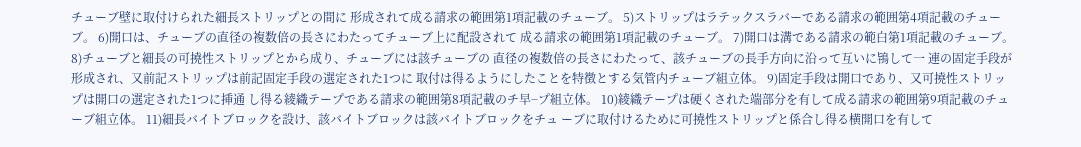チューブ壁に取付けられた細長ストリップとの間に 形成されて成る請求の範囲第1項記載のチューブ。 5)ストリップはラテックスラバーである請求の範囲第4項記載のチューブ。 6)開口は、チューブの直径の複数倍の長さにわたってチューブ上に配設されて 成る請求の範囲第1項記載のチューブ。 7)開口は溝である請求の範白第1項記載のチューブ。 8)チューブと細長の可撓性ストリップとから成り、チューブには該チューブの 直径の複数倍の長さにわたって、該チューブの長手方向に沿って互いに鴇して一 連の固定手段が形成され、又前記ストリップは前記固定手段の選定された1つに 取付は得るようにしたことを特徴とする気管内チューブ組立体。 9)固定手段は開口であり、又可撓性ストリップは開口の選定された1つに挿通 し得る綾織テープである請求の範囲第8項記載のチ早−プ組立体。 10)綾織テープは硬くされた端部分を有して成る請求の範囲第9項記載のチュ ーブ組立体。 11)細長バイトブロックを設け、該バイトブロックは該バイトブロックをチュ ーブに取付けるために可撓性ストリップと係合し得る横開口を有して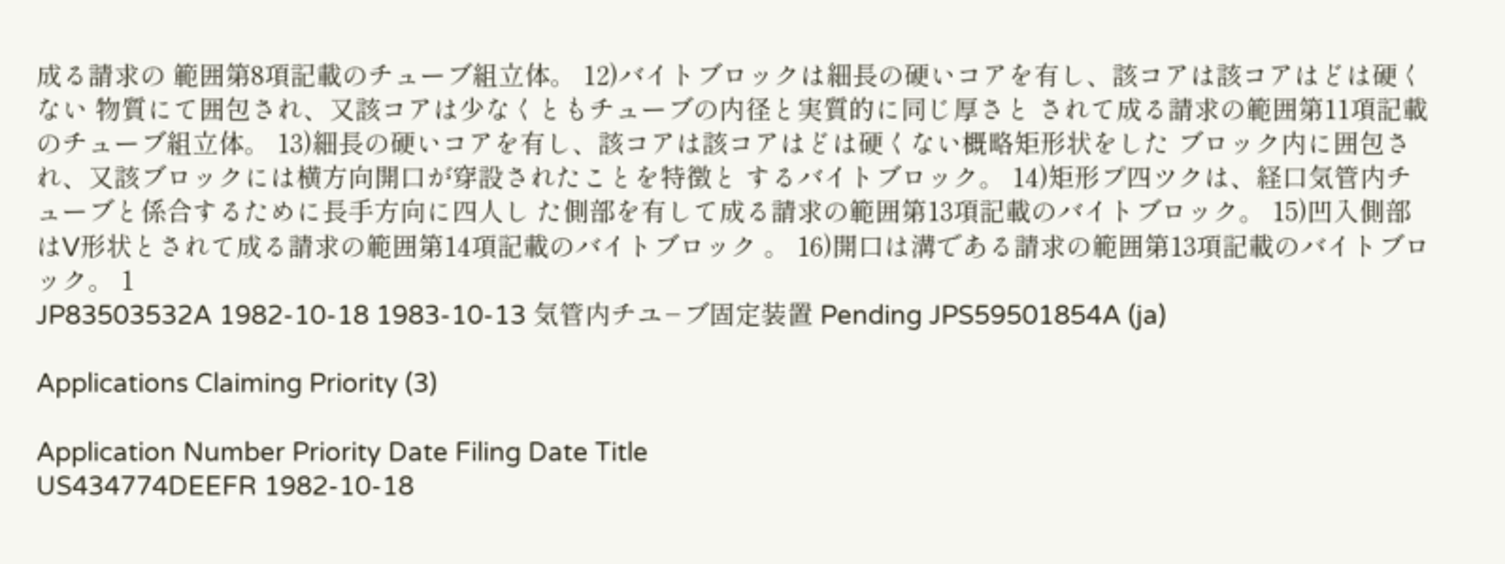成る請求の 範囲第8項記載のチューブ組立体。 12)バイトブロックは細長の硬いコアを有し、該コアは該コアはどは硬くない 物質にて囲包され、又該コアは少なくともチューブの内径と実質的に同じ厚さと されて成る請求の範囲第11項記載のチューブ組立体。 13)細長の硬いコアを有し、該コアは該コアはどは硬くない概略矩形状をした ブロック内に囲包され、又該ブロックには横方向開口が穿設されたことを特徴と するバイトブロック。 14)矩形プ四ツクは、経口気管内チューブと係合するために長手方向に四人し た側部を有して成る請求の範囲第13項記載のバイトブロック。 15)凹入側部はV形状とされて成る請求の範囲第14項記載のバイトブロック 。 16)開口は溝である請求の範囲第13項記載のバイトブロック。 1
JP83503532A 1982-10-18 1983-10-13 気管内チユ−ブ固定装置 Pending JPS59501854A (ja)

Applications Claiming Priority (3)

Application Number Priority Date Filing Date Title
US434774DEEFR 1982-10-18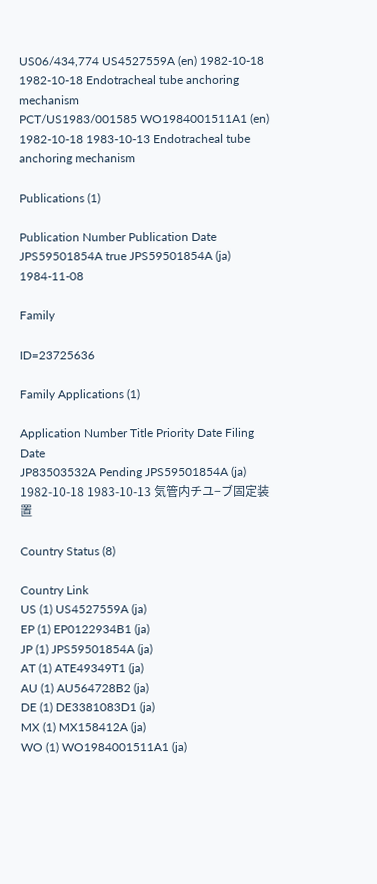US06/434,774 US4527559A (en) 1982-10-18 1982-10-18 Endotracheal tube anchoring mechanism
PCT/US1983/001585 WO1984001511A1 (en) 1982-10-18 1983-10-13 Endotracheal tube anchoring mechanism

Publications (1)

Publication Number Publication Date
JPS59501854A true JPS59501854A (ja) 1984-11-08

Family

ID=23725636

Family Applications (1)

Application Number Title Priority Date Filing Date
JP83503532A Pending JPS59501854A (ja) 1982-10-18 1983-10-13 気管内チユ−ブ固定装置

Country Status (8)

Country Link
US (1) US4527559A (ja)
EP (1) EP0122934B1 (ja)
JP (1) JPS59501854A (ja)
AT (1) ATE49349T1 (ja)
AU (1) AU564728B2 (ja)
DE (1) DE3381083D1 (ja)
MX (1) MX158412A (ja)
WO (1) WO1984001511A1 (ja)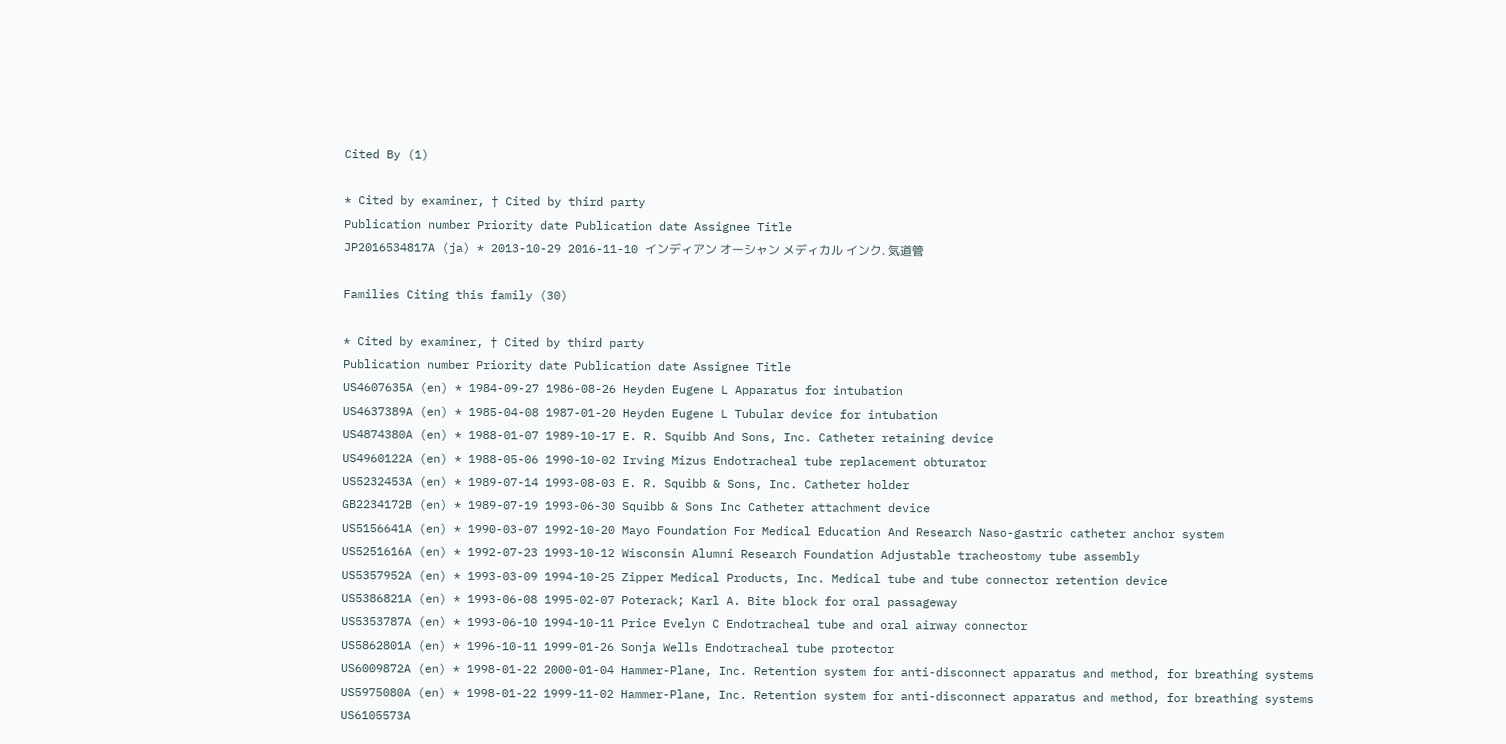Cited By (1)

* Cited by examiner, † Cited by third party
Publication number Priority date Publication date Assignee Title
JP2016534817A (ja) * 2013-10-29 2016-11-10 インディアン オーシャン メディカル インク. 気道管

Families Citing this family (30)

* Cited by examiner, † Cited by third party
Publication number Priority date Publication date Assignee Title
US4607635A (en) * 1984-09-27 1986-08-26 Heyden Eugene L Apparatus for intubation
US4637389A (en) * 1985-04-08 1987-01-20 Heyden Eugene L Tubular device for intubation
US4874380A (en) * 1988-01-07 1989-10-17 E. R. Squibb And Sons, Inc. Catheter retaining device
US4960122A (en) * 1988-05-06 1990-10-02 Irving Mizus Endotracheal tube replacement obturator
US5232453A (en) * 1989-07-14 1993-08-03 E. R. Squibb & Sons, Inc. Catheter holder
GB2234172B (en) * 1989-07-19 1993-06-30 Squibb & Sons Inc Catheter attachment device
US5156641A (en) * 1990-03-07 1992-10-20 Mayo Foundation For Medical Education And Research Naso-gastric catheter anchor system
US5251616A (en) * 1992-07-23 1993-10-12 Wisconsin Alumni Research Foundation Adjustable tracheostomy tube assembly
US5357952A (en) * 1993-03-09 1994-10-25 Zipper Medical Products, Inc. Medical tube and tube connector retention device
US5386821A (en) * 1993-06-08 1995-02-07 Poterack; Karl A. Bite block for oral passageway
US5353787A (en) * 1993-06-10 1994-10-11 Price Evelyn C Endotracheal tube and oral airway connector
US5862801A (en) * 1996-10-11 1999-01-26 Sonja Wells Endotracheal tube protector
US6009872A (en) * 1998-01-22 2000-01-04 Hammer-Plane, Inc. Retention system for anti-disconnect apparatus and method, for breathing systems
US5975080A (en) * 1998-01-22 1999-11-02 Hammer-Plane, Inc. Retention system for anti-disconnect apparatus and method, for breathing systems
US6105573A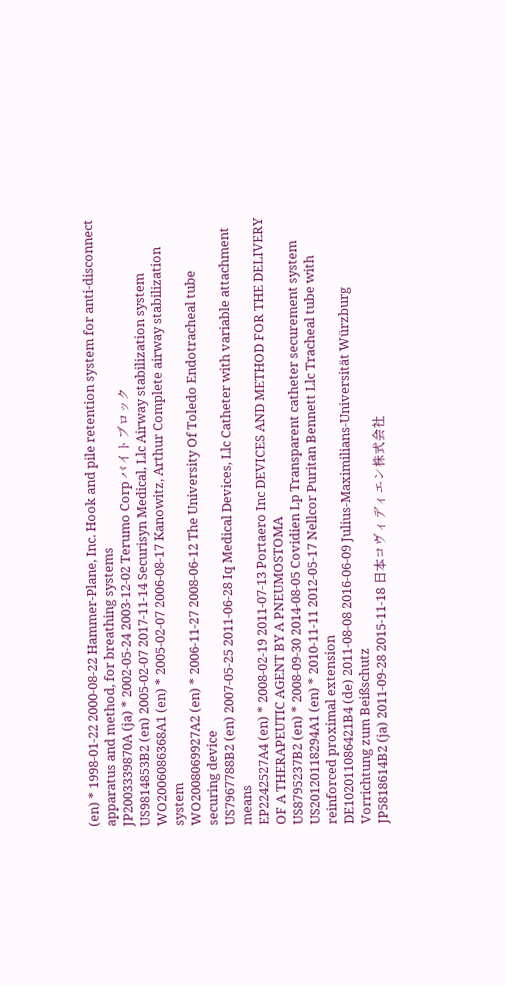(en) * 1998-01-22 2000-08-22 Hammer-Plane, Inc. Hook and pile retention system for anti-disconnect apparatus and method, for breathing systems
JP2003339870A (ja) * 2002-05-24 2003-12-02 Terumo Corp バイトブロック
US9814853B2 (en) 2005-02-07 2017-11-14 Securisyn Medical, Llc Airway stabilization system
WO2006086368A1 (en) * 2005-02-07 2006-08-17 Kanowitz, Arthur Complete airway stabilization system
WO2008069927A2 (en) * 2006-11-27 2008-06-12 The University Of Toledo Endotracheal tube securing device
US7967788B2 (en) 2007-05-25 2011-06-28 Iq Medical Devices, Llc Catheter with variable attachment means
EP2242527A4 (en) * 2008-02-19 2011-07-13 Portaero Inc DEVICES AND METHOD FOR THE DELIVERY OF A THERAPEUTIC AGENT BY A PNEUMOSTOMA
US8795237B2 (en) * 2008-09-30 2014-08-05 Covidien Lp Transparent catheter securement system
US20120118294A1 (en) * 2010-11-11 2012-05-17 Nellcor Puritan Bennett Llc Tracheal tube with reinforced proximal extension
DE102011086421B4 (de) 2011-08-08 2016-06-09 Julius-Maximilians-Universität Würzburg Vorrichtung zum Beißschutz
JP5818614B2 (ja) 2011-09-28 2015-11-18 日本コヴィディエン株式会社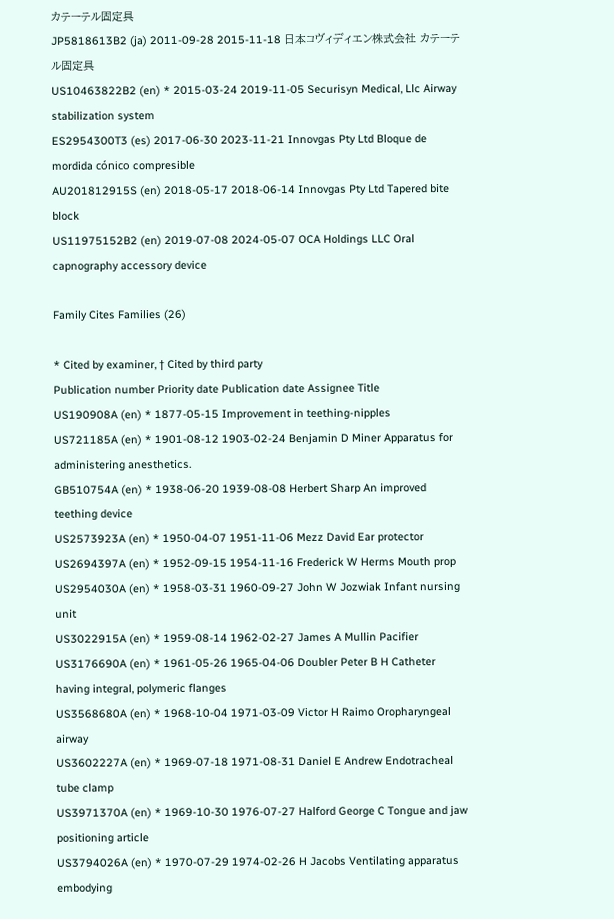カテーテル固定具
JP5818613B2 (ja) 2011-09-28 2015-11-18 日本コヴィディエン株式会社 カテーテル固定具
US10463822B2 (en) * 2015-03-24 2019-11-05 Securisyn Medical, Llc Airway stabilization system
ES2954300T3 (es) 2017-06-30 2023-11-21 Innovgas Pty Ltd Bloque de mordida cónico compresible
AU201812915S (en) 2018-05-17 2018-06-14 Innovgas Pty Ltd Tapered bite block
US11975152B2 (en) 2019-07-08 2024-05-07 OCA Holdings LLC Oral capnography accessory device

Family Cites Families (26)

* Cited by examiner, † Cited by third party
Publication number Priority date Publication date Assignee Title
US190908A (en) * 1877-05-15 Improvement in teething-nipples
US721185A (en) * 1901-08-12 1903-02-24 Benjamin D Miner Apparatus for administering anesthetics.
GB510754A (en) * 1938-06-20 1939-08-08 Herbert Sharp An improved teething device
US2573923A (en) * 1950-04-07 1951-11-06 Mezz David Ear protector
US2694397A (en) * 1952-09-15 1954-11-16 Frederick W Herms Mouth prop
US2954030A (en) * 1958-03-31 1960-09-27 John W Jozwiak Infant nursing unit
US3022915A (en) * 1959-08-14 1962-02-27 James A Mullin Pacifier
US3176690A (en) * 1961-05-26 1965-04-06 Doubler Peter B H Catheter having integral, polymeric flanges
US3568680A (en) * 1968-10-04 1971-03-09 Victor H Raimo Oropharyngeal airway
US3602227A (en) * 1969-07-18 1971-08-31 Daniel E Andrew Endotracheal tube clamp
US3971370A (en) * 1969-10-30 1976-07-27 Halford George C Tongue and jaw positioning article
US3794026A (en) * 1970-07-29 1974-02-26 H Jacobs Ventilating apparatus embodying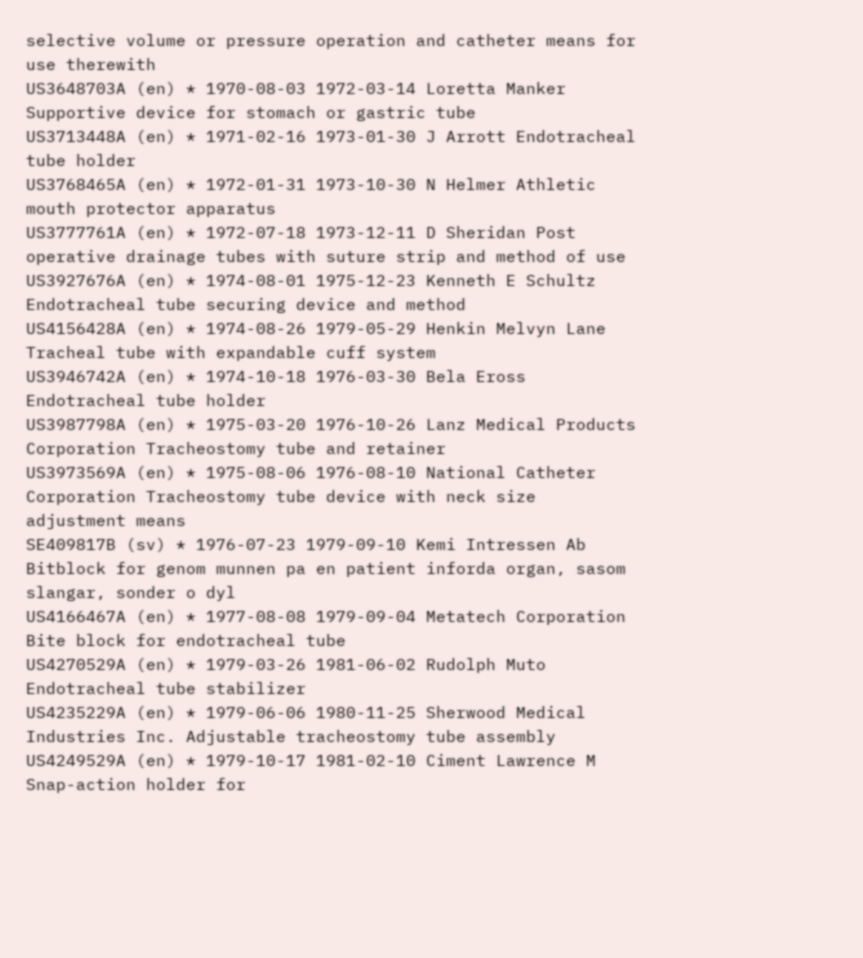selective volume or pressure operation and catheter means for use therewith
US3648703A (en) * 1970-08-03 1972-03-14 Loretta Manker Supportive device for stomach or gastric tube
US3713448A (en) * 1971-02-16 1973-01-30 J Arrott Endotracheal tube holder
US3768465A (en) * 1972-01-31 1973-10-30 N Helmer Athletic mouth protector apparatus
US3777761A (en) * 1972-07-18 1973-12-11 D Sheridan Post operative drainage tubes with suture strip and method of use
US3927676A (en) * 1974-08-01 1975-12-23 Kenneth E Schultz Endotracheal tube securing device and method
US4156428A (en) * 1974-08-26 1979-05-29 Henkin Melvyn Lane Tracheal tube with expandable cuff system
US3946742A (en) * 1974-10-18 1976-03-30 Bela Eross Endotracheal tube holder
US3987798A (en) * 1975-03-20 1976-10-26 Lanz Medical Products Corporation Tracheostomy tube and retainer
US3973569A (en) * 1975-08-06 1976-08-10 National Catheter Corporation Tracheostomy tube device with neck size adjustment means
SE409817B (sv) * 1976-07-23 1979-09-10 Kemi Intressen Ab Bitblock for genom munnen pa en patient inforda organ, sasom slangar, sonder o dyl
US4166467A (en) * 1977-08-08 1979-09-04 Metatech Corporation Bite block for endotracheal tube
US4270529A (en) * 1979-03-26 1981-06-02 Rudolph Muto Endotracheal tube stabilizer
US4235229A (en) * 1979-06-06 1980-11-25 Sherwood Medical Industries Inc. Adjustable tracheostomy tube assembly
US4249529A (en) * 1979-10-17 1981-02-10 Ciment Lawrence M Snap-action holder for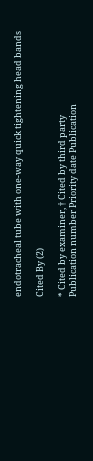endotracheal tube with one-way quick tightening head bands

Cited By (2)

* Cited by examiner, † Cited by third party
Publication number Priority date Publication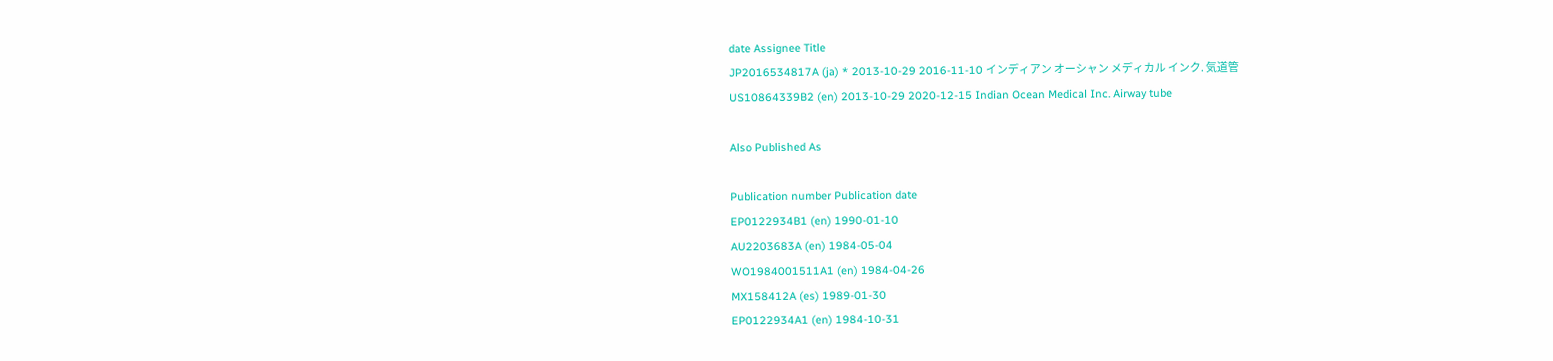date Assignee Title
JP2016534817A (ja) * 2013-10-29 2016-11-10 インディアン オーシャン メディカル インク. 気道管
US10864339B2 (en) 2013-10-29 2020-12-15 Indian Ocean Medical Inc. Airway tube

Also Published As

Publication number Publication date
EP0122934B1 (en) 1990-01-10
AU2203683A (en) 1984-05-04
WO1984001511A1 (en) 1984-04-26
MX158412A (es) 1989-01-30
EP0122934A1 (en) 1984-10-31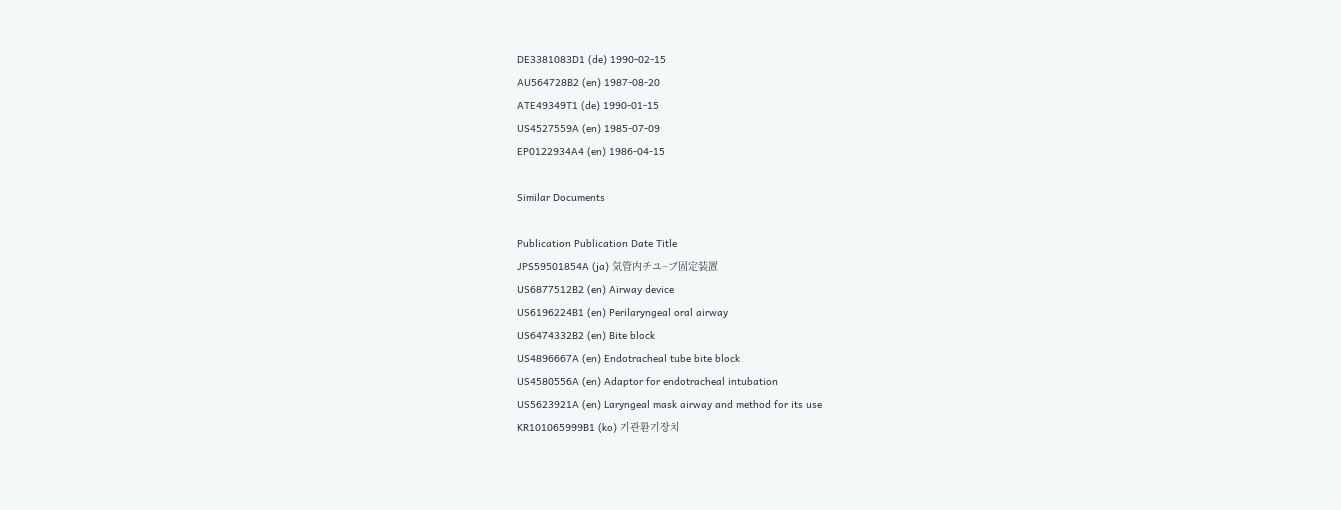DE3381083D1 (de) 1990-02-15
AU564728B2 (en) 1987-08-20
ATE49349T1 (de) 1990-01-15
US4527559A (en) 1985-07-09
EP0122934A4 (en) 1986-04-15

Similar Documents

Publication Publication Date Title
JPS59501854A (ja) 気管内チユ−ブ固定装置
US6877512B2 (en) Airway device
US6196224B1 (en) Perilaryngeal oral airway
US6474332B2 (en) Bite block
US4896667A (en) Endotracheal tube bite block
US4580556A (en) Adaptor for endotracheal intubation
US5623921A (en) Laryngeal mask airway and method for its use
KR101065999B1 (ko) 기관환기장치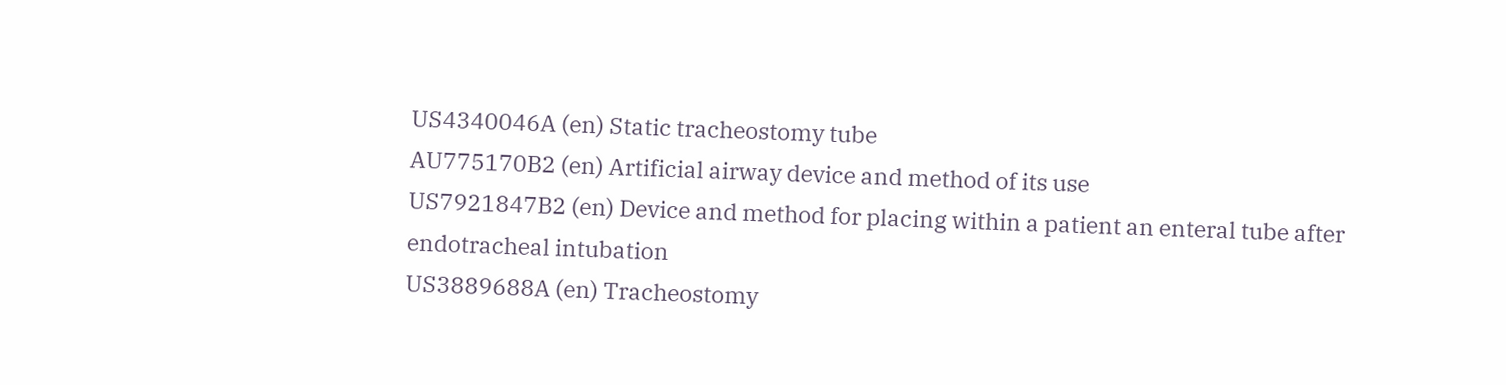US4340046A (en) Static tracheostomy tube
AU775170B2 (en) Artificial airway device and method of its use
US7921847B2 (en) Device and method for placing within a patient an enteral tube after endotracheal intubation
US3889688A (en) Tracheostomy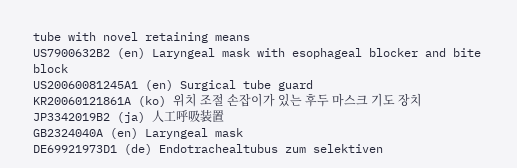tube with novel retaining means
US7900632B2 (en) Laryngeal mask with esophageal blocker and bite block
US20060081245A1 (en) Surgical tube guard
KR20060121861A (ko) 위치 조절 손잡이가 있는 후두 마스크 기도 장치
JP3342019B2 (ja) 人工呼吸装置
GB2324040A (en) Laryngeal mask
DE69921973D1 (de) Endotrachealtubus zum selektiven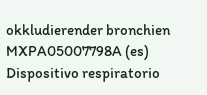okkludierender bronchien
MXPA05007798A (es) Dispositivo respiratorio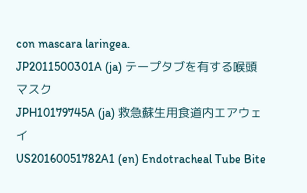con mascara laringea.
JP2011500301A (ja) テープタブを有する喉頭マスク
JPH10179745A (ja) 救急蘇生用食道内エアウェイ
US20160051782A1 (en) Endotracheal Tube Bite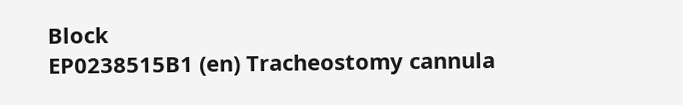Block
EP0238515B1 (en) Tracheostomy cannula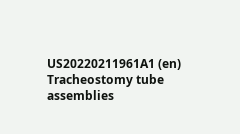US20220211961A1 (en) Tracheostomy tube assemblies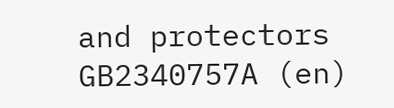and protectors
GB2340757A (en)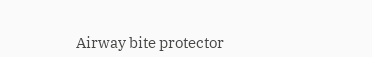Airway bite protector